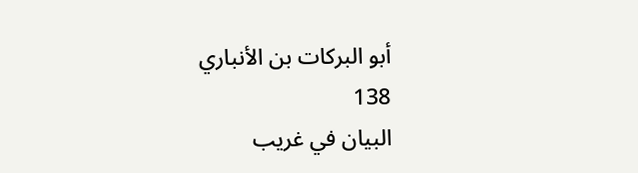أبو البركات بن الأنباري
138
البيان في غريب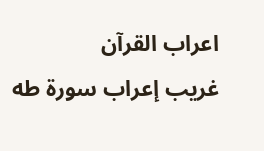اعراب القرآن
غريب إعراب سورة طه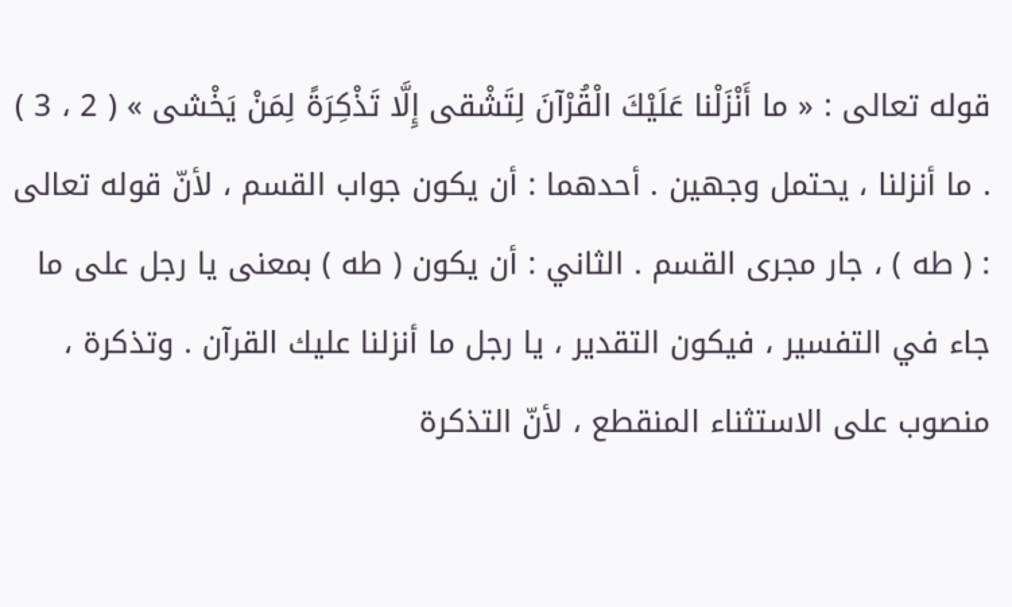قوله تعالى : « ما أَنْزَلْنا عَلَيْكَ الْقُرْآنَ لِتَشْقى إِلَّا تَذْكِرَةً لِمَنْ يَخْشى » ( 2 ، 3 ) . ما أنزلنا ، يحتمل وجهين . أحدهما : أن يكون جواب القسم ، لأنّ قوله تعالى : ( طه ) ، جار مجرى القسم . الثاني : أن يكون ( طه ) بمعنى يا رجل على ما جاء في التفسير ، فيكون التقدير ، يا رجل ما أنزلنا عليك القرآن . وتذكرة ، منصوب على الاستثناء المنقطع ، لأنّ التذكرة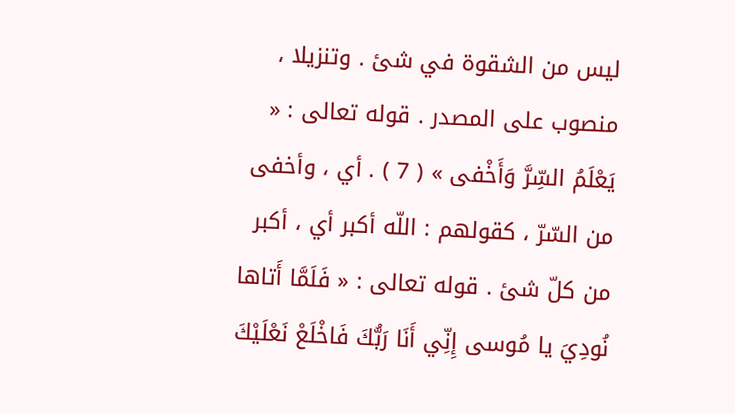ليس من الشقوة في شئ . وتنزيلا ، منصوب على المصدر . قوله تعالى : « يَعْلَمُ السِّرَّ وَأَخْفى » ( 7 ) . أي ، وأخفى من السّرّ ، كقولهم : اللّه أكبر أي ، أكبر من كلّ شئ . قوله تعالى : « فَلَمَّا أَتاها نُودِيَ يا مُوسى إِنِّي أَنَا رَبُّكَ فَاخْلَعْ نَعْلَيْكَ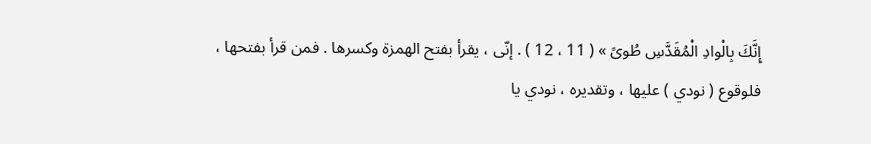إِنَّكَ بِالْوادِ الْمُقَدَّسِ طُوىً » ( 11 ، 12 ) . إنّى ، يقرأ بفتح الهمزة وكسرها . فمن قرأ بفتحها ، فلوقوع ( نودي ) عليها ، وتقديره ، نودي يا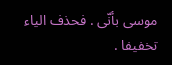موسى بأنّى . فحذف الياء تخفيفا .